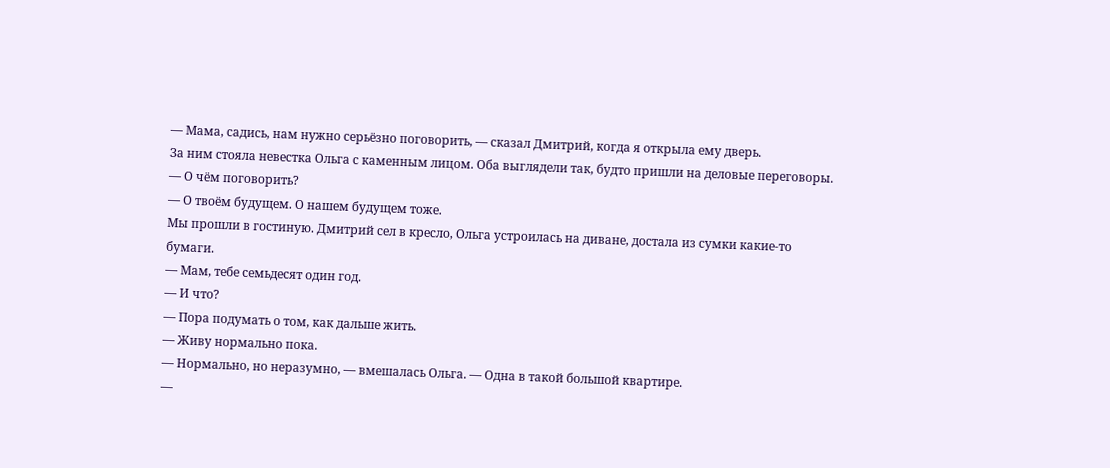— Мама, садись, нам нужно серьёзно поговорить, — сказал Дмитрий, когда я открыла ему дверь.
За ним стояла невестка Ольга с каменным лицом. Оба выглядели так, будто пришли на деловые переговоры.
— О чём поговорить?
— О твоём будущем. О нашем будущем тоже.
Мы прошли в гостиную. Дмитрий сел в кресло, Ольга устроилась на диване, достала из сумки какие-то бумаги.
— Мам, тебе семьдесят один год.
— И что?
— Пора подумать о том, как дальше жить.
— Живу нормально пока.
— Нормально, но неразумно, — вмешалась Ольга. — Одна в такой большой квартире.
—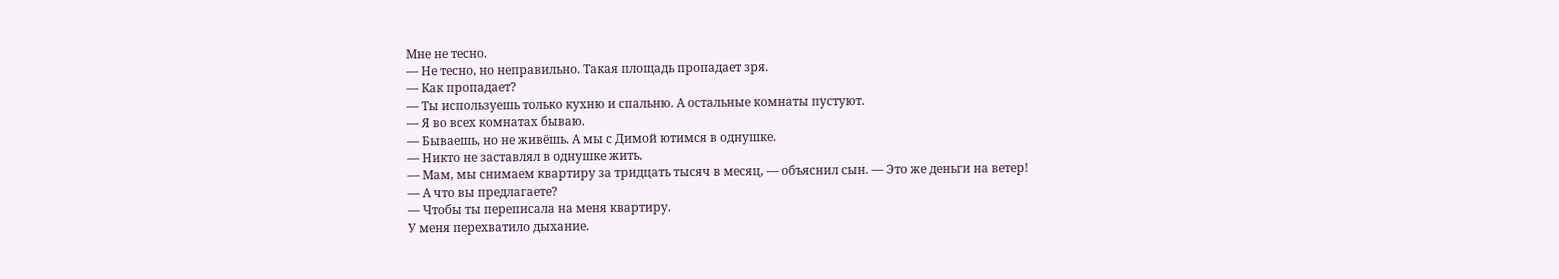Мне не тесно.
— Не тесно, но неправильно. Такая площадь пропадает зря.
— Как пропадает?
— Ты используешь только кухню и спальню. А остальные комнаты пустуют.
— Я во всех комнатах бываю.
— Бываешь, но не живёшь. А мы с Димой ютимся в однушке.
— Никто не заставлял в однушке жить.
— Мам, мы снимаем квартиру за тридцать тысяч в месяц, — объяснил сын. — Это же деньги на ветер!
— А что вы предлагаете?
— Чтобы ты переписала на меня квартиру.
У меня перехватило дыхание.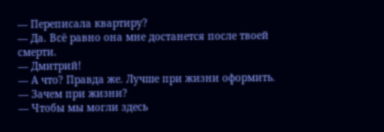— Переписала квартиру?
— Да. Всё равно она мне достанется после твоей смерти.
— Дмитрий!
— А что? Правда же. Лучше при жизни оформить.
— Зачем при жизни?
— Чтобы мы могли здесь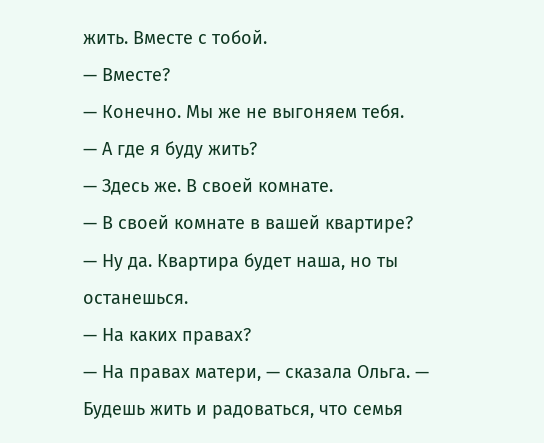жить. Вместе с тобой.
— Вместе?
— Конечно. Мы же не выгоняем тебя.
— А где я буду жить?
— Здесь же. В своей комнате.
— В своей комнате в вашей квартире?
— Ну да. Квартира будет наша, но ты останешься.
— На каких правах?
— На правах матери, — сказала Ольга. — Будешь жить и радоваться, что семья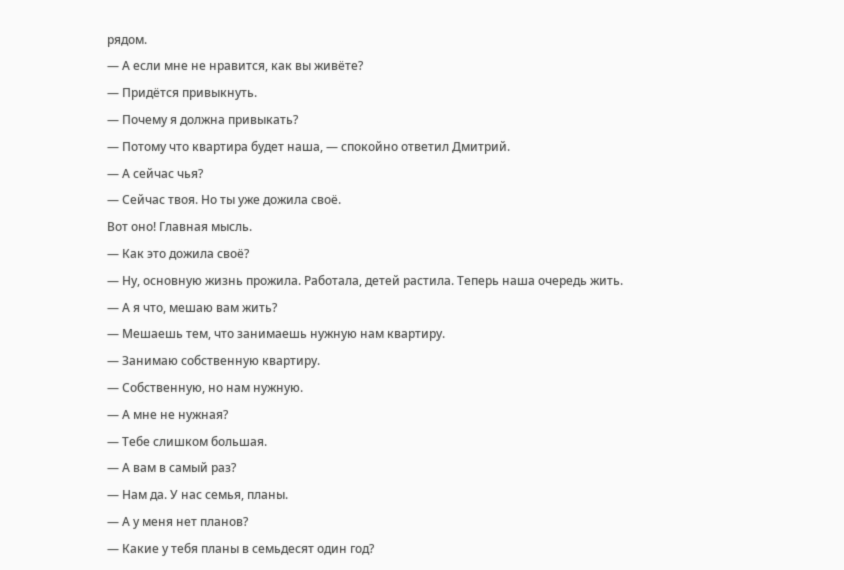рядом.
— А если мне не нравится, как вы живёте?
— Придётся привыкнуть.
— Почему я должна привыкать?
— Потому что квартира будет наша, — спокойно ответил Дмитрий.
— А сейчас чья?
— Сейчас твоя. Но ты уже дожила своё.
Вот оно! Главная мысль.
— Как это дожила своё?
— Ну, основную жизнь прожила. Работала, детей растила. Теперь наша очередь жить.
— А я что, мешаю вам жить?
— Мешаешь тем, что занимаешь нужную нам квартиру.
— Занимаю собственную квартиру.
— Собственную, но нам нужную.
— А мне не нужная?
— Тебе слишком большая.
— А вам в самый раз?
— Нам да. У нас семья, планы.
— А у меня нет планов?
— Какие у тебя планы в семьдесят один год?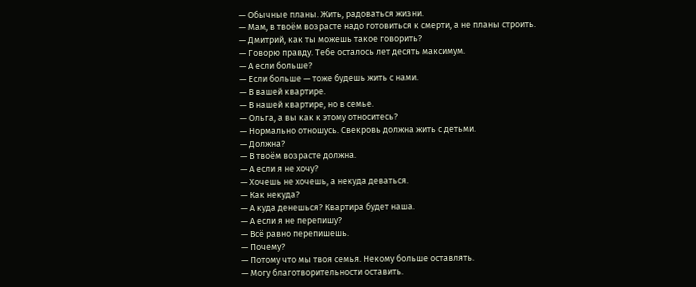— Обычные планы. Жить, радоваться жизни.
— Мам, в твоём возрасте надо готовиться к смерти, а не планы строить.
— Дмитрий, как ты можешь такое говорить?
— Говорю правду. Тебе осталось лет десять максимум.
— А если больше?
— Если больше — тоже будешь жить с нами.
— В вашей квартире.
— В нашей квартире, но в семье.
— Ольга, а вы как к этому относитесь?
— Нормально отношусь. Свекровь должна жить с детьми.
— Должна?
— В твоём возрасте должна.
— А если я не хочу?
— Хочешь не хочешь, а некуда деваться.
— Как некуда?
— А куда денешься? Квартира будет наша.
— А если я не перепишу?
— Всё равно перепишешь.
— Почему?
— Потому что мы твоя семья. Некому больше оставлять.
— Могу благотворительности оставить.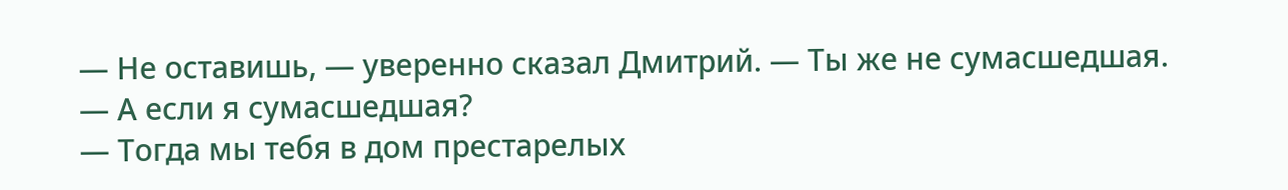— Не оставишь, — уверенно сказал Дмитрий. — Ты же не сумасшедшая.
— А если я сумасшедшая?
— Тогда мы тебя в дом престарелых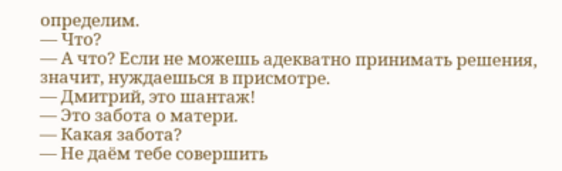определим.
— Что?
— А что? Если не можешь адекватно принимать решения, значит, нуждаешься в присмотре.
— Дмитрий, это шантаж!
— Это забота о матери.
— Какая забота?
— Не даём тебе совершить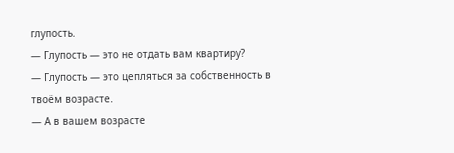глупость.
— Глупость — это не отдать вам квартиру?
— Глупость — это цепляться за собственность в твоём возрасте.
— А в вашем возрасте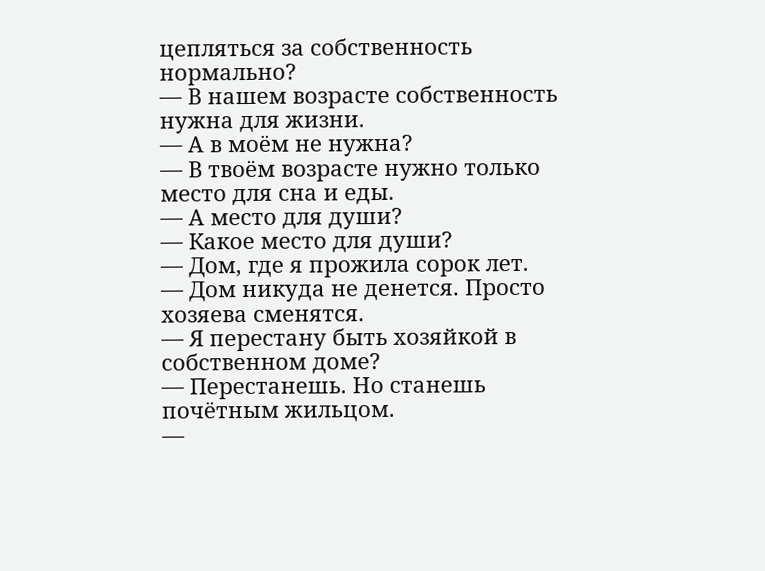цепляться за собственность нормально?
— В нашем возрасте собственность нужна для жизни.
— А в моём не нужна?
— В твоём возрасте нужно только место для сна и еды.
— А место для души?
— Какое место для души?
— Дом, где я прожила сорок лет.
— Дом никуда не денется. Просто хозяева сменятся.
— Я перестану быть хозяйкой в собственном доме?
— Перестанешь. Но станешь почётным жильцом.
—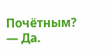Почётным?
— Да.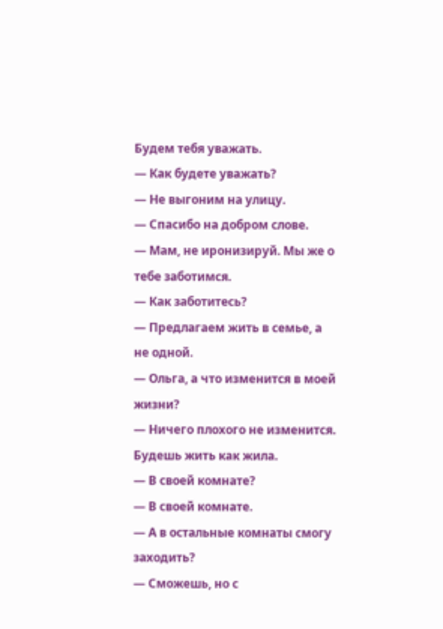Будем тебя уважать.
— Как будете уважать?
— Не выгоним на улицу.
— Спасибо на добром слове.
— Мам, не иронизируй. Мы же о тебе заботимся.
— Как заботитесь?
— Предлагаем жить в семье, а не одной.
— Ольга, а что изменится в моей жизни?
— Ничего плохого не изменится. Будешь жить как жила.
— В своей комнате?
— В своей комнате.
— А в остальные комнаты смогу заходить?
— Сможешь, но с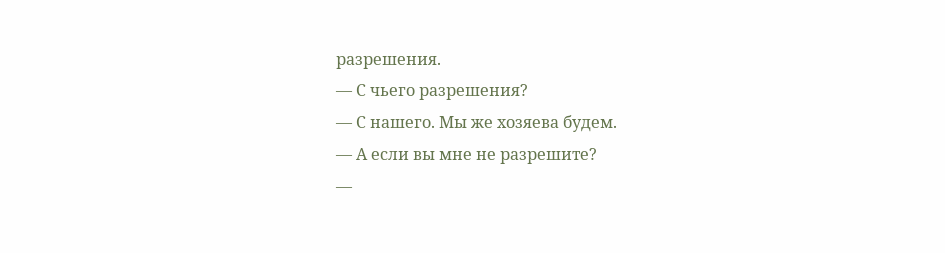разрешения.
— С чьего разрешения?
— С нашего. Мы же хозяева будем.
— А если вы мне не разрешите?
—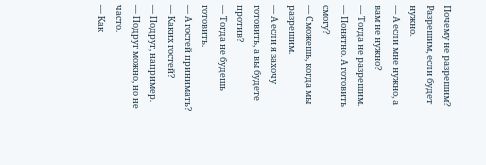Почему не разрешим? Разрешим, если будет нужно.
— А если мне нужно, а вам не нужно?
— Тогда не разрешим.
— Понятно. А готовить смогу?
— Сможешь, когда мы разрешим.
— А если я захочу готовить, а вы будете против?
— Тогда не будешь готовить.
— А гостей принимать?
— Каких гостей?
— Подруг, например.
— Подруг можно, но не часто.
— Как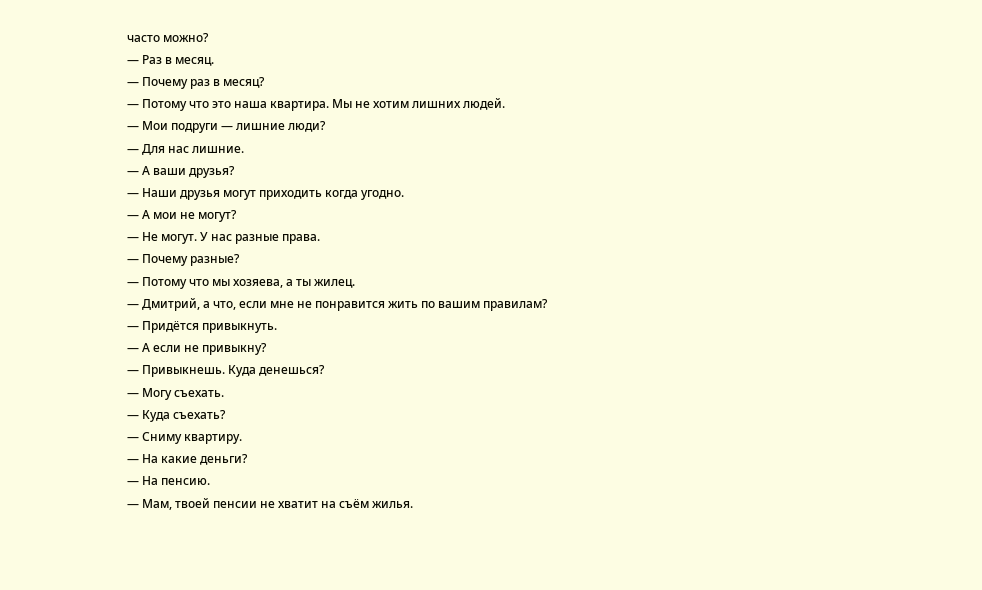часто можно?
— Раз в месяц.
— Почему раз в месяц?
— Потому что это наша квартира. Мы не хотим лишних людей.
— Мои подруги — лишние люди?
— Для нас лишние.
— А ваши друзья?
— Наши друзья могут приходить когда угодно.
— А мои не могут?
— Не могут. У нас разные права.
— Почему разные?
— Потому что мы хозяева, а ты жилец.
— Дмитрий, а что, если мне не понравится жить по вашим правилам?
— Придётся привыкнуть.
— А если не привыкну?
— Привыкнешь. Куда денешься?
— Могу съехать.
— Куда съехать?
— Сниму квартиру.
— На какие деньги?
— На пенсию.
— Мам, твоей пенсии не хватит на съём жилья.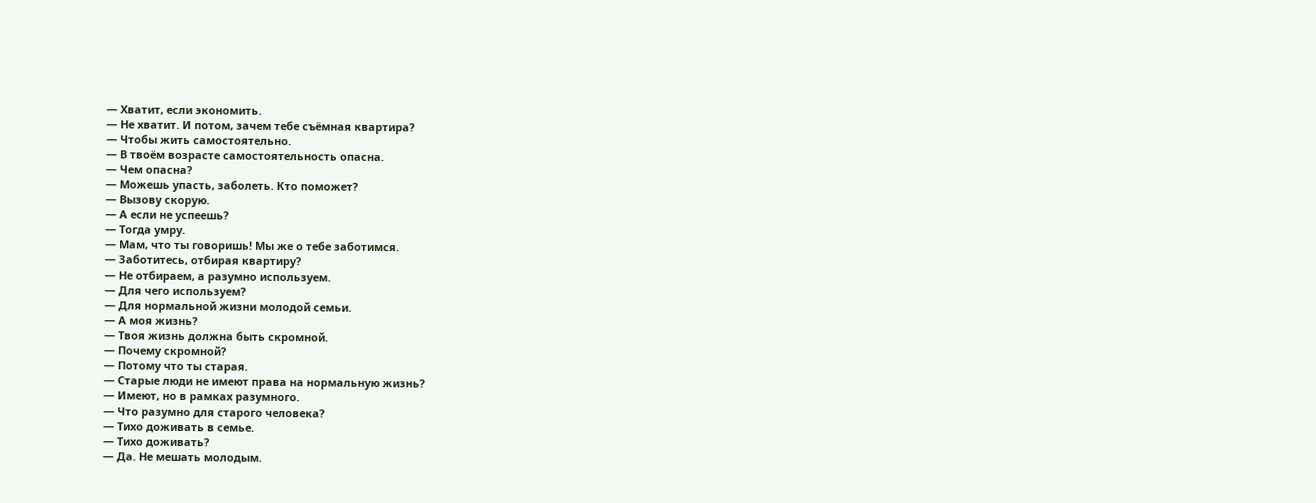— Хватит, если экономить.
— Не хватит. И потом, зачем тебе съёмная квартира?
— Чтобы жить самостоятельно.
— В твоём возрасте самостоятельность опасна.
— Чем опасна?
— Можешь упасть, заболеть. Кто поможет?
— Вызову скорую.
— А если не успеешь?
— Тогда умру.
— Мам, что ты говоришь! Мы же о тебе заботимся.
— Заботитесь, отбирая квартиру?
— Не отбираем, а разумно используем.
— Для чего используем?
— Для нормальной жизни молодой семьи.
— А моя жизнь?
— Твоя жизнь должна быть скромной.
— Почему скромной?
— Потому что ты старая.
— Старые люди не имеют права на нормальную жизнь?
— Имеют, но в рамках разумного.
— Что разумно для старого человека?
— Тихо доживать в семье.
— Тихо доживать?
— Да. Не мешать молодым.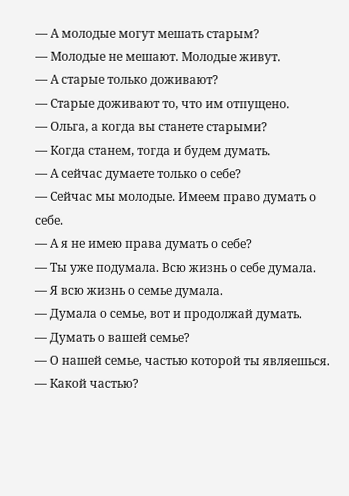— А молодые могут мешать старым?
— Молодые не мешают. Молодые живут.
— А старые только доживают?
— Старые доживают то, что им отпущено.
— Ольга, а когда вы станете старыми?
— Когда станем, тогда и будем думать.
— А сейчас думаете только о себе?
— Сейчас мы молодые. Имеем право думать о себе.
— А я не имею права думать о себе?
— Ты уже подумала. Всю жизнь о себе думала.
— Я всю жизнь о семье думала.
— Думала о семье, вот и продолжай думать.
— Думать о вашей семье?
— О нашей семье, частью которой ты являешься.
— Какой частью?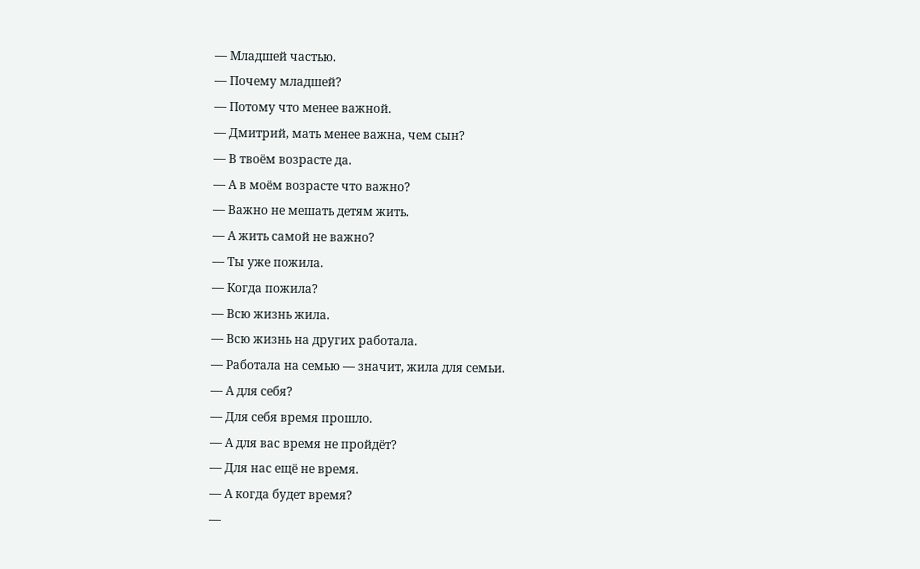— Младшей частью.
— Почему младшей?
— Потому что менее важной.
— Дмитрий, мать менее важна, чем сын?
— В твоём возрасте да.
— А в моём возрасте что важно?
— Важно не мешать детям жить.
— А жить самой не важно?
— Ты уже пожила.
— Когда пожила?
— Всю жизнь жила.
— Всю жизнь на других работала.
— Работала на семью — значит, жила для семьи.
— А для себя?
— Для себя время прошло.
— А для вас время не пройдёт?
— Для нас ещё не время.
— А когда будет время?
—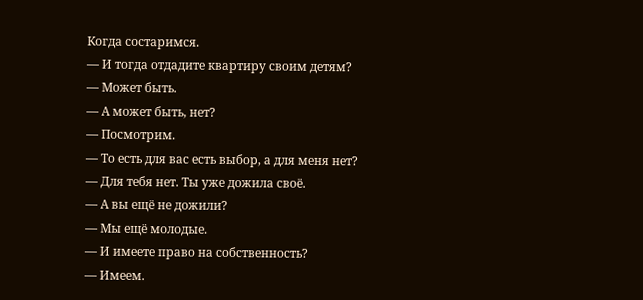Когда состаримся.
— И тогда отдадите квартиру своим детям?
— Может быть.
— А может быть, нет?
— Посмотрим.
— То есть для вас есть выбор, а для меня нет?
— Для тебя нет. Ты уже дожила своё.
— А вы ещё не дожили?
— Мы ещё молодые.
— И имеете право на собственность?
— Имеем.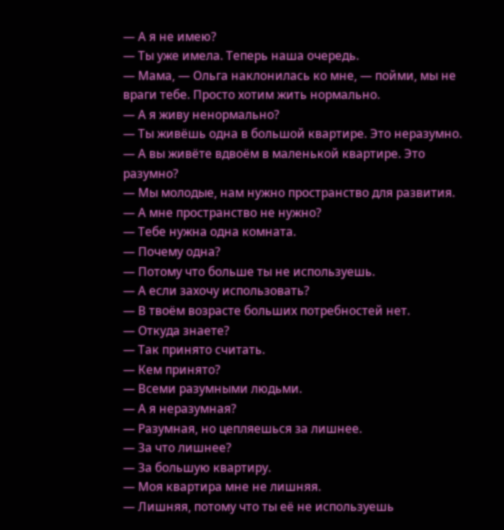— А я не имею?
— Ты уже имела. Теперь наша очередь.
— Мама, — Ольга наклонилась ко мне, — пойми, мы не враги тебе. Просто хотим жить нормально.
— А я живу ненормально?
— Ты живёшь одна в большой квартире. Это неразумно.
— А вы живёте вдвоём в маленькой квартире. Это разумно?
— Мы молодые, нам нужно пространство для развития.
— А мне пространство не нужно?
— Тебе нужна одна комната.
— Почему одна?
— Потому что больше ты не используешь.
— А если захочу использовать?
— В твоём возрасте больших потребностей нет.
— Откуда знаете?
— Так принято считать.
— Кем принято?
— Всеми разумными людьми.
— А я неразумная?
— Разумная, но цепляешься за лишнее.
— За что лишнее?
— За большую квартиру.
— Моя квартира мне не лишняя.
— Лишняя, потому что ты её не используешь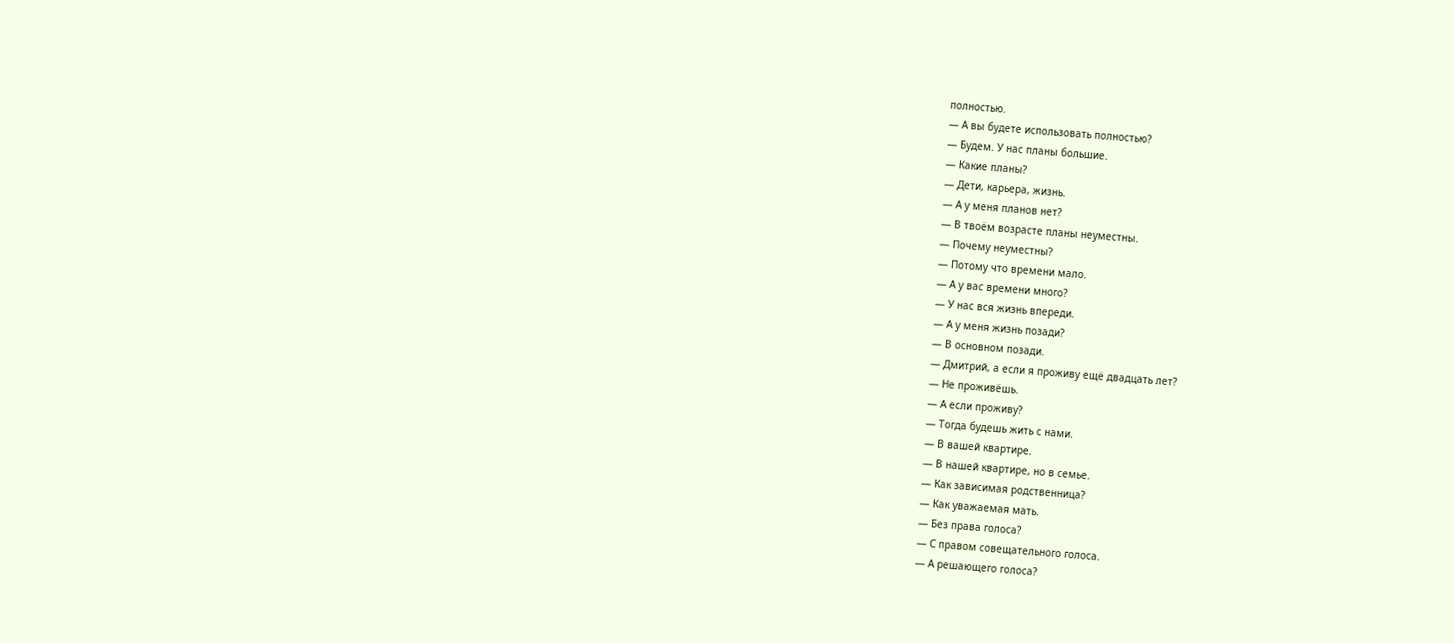полностью.
— А вы будете использовать полностью?
— Будем. У нас планы большие.
— Какие планы?
— Дети, карьера, жизнь.
— А у меня планов нет?
— В твоём возрасте планы неуместны.
— Почему неуместны?
— Потому что времени мало.
— А у вас времени много?
— У нас вся жизнь впереди.
— А у меня жизнь позади?
— В основном позади.
— Дмитрий, а если я проживу ещё двадцать лет?
— Не проживёшь.
— А если проживу?
— Тогда будешь жить с нами.
— В вашей квартире.
— В нашей квартире, но в семье.
— Как зависимая родственница?
— Как уважаемая мать.
— Без права голоса?
— С правом совещательного голоса.
— А решающего голоса?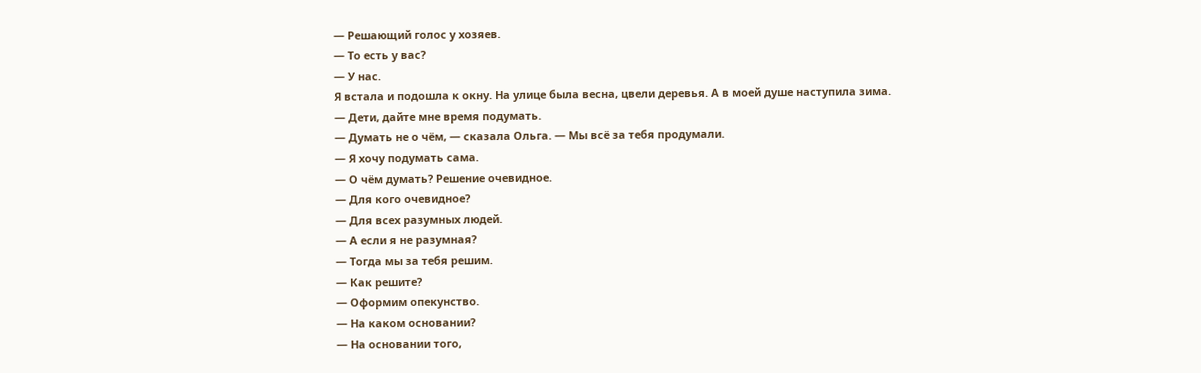— Решающий голос у хозяев.
— То есть у вас?
— У нас.
Я встала и подошла к окну. На улице была весна, цвели деревья. А в моей душе наступила зима.
— Дети, дайте мне время подумать.
— Думать не о чём, — сказала Ольга. — Мы всё за тебя продумали.
— Я хочу подумать сама.
— О чём думать? Решение очевидное.
— Для кого очевидное?
— Для всех разумных людей.
— А если я не разумная?
— Тогда мы за тебя решим.
— Как решите?
— Оформим опекунство.
— На каком основании?
— На основании того,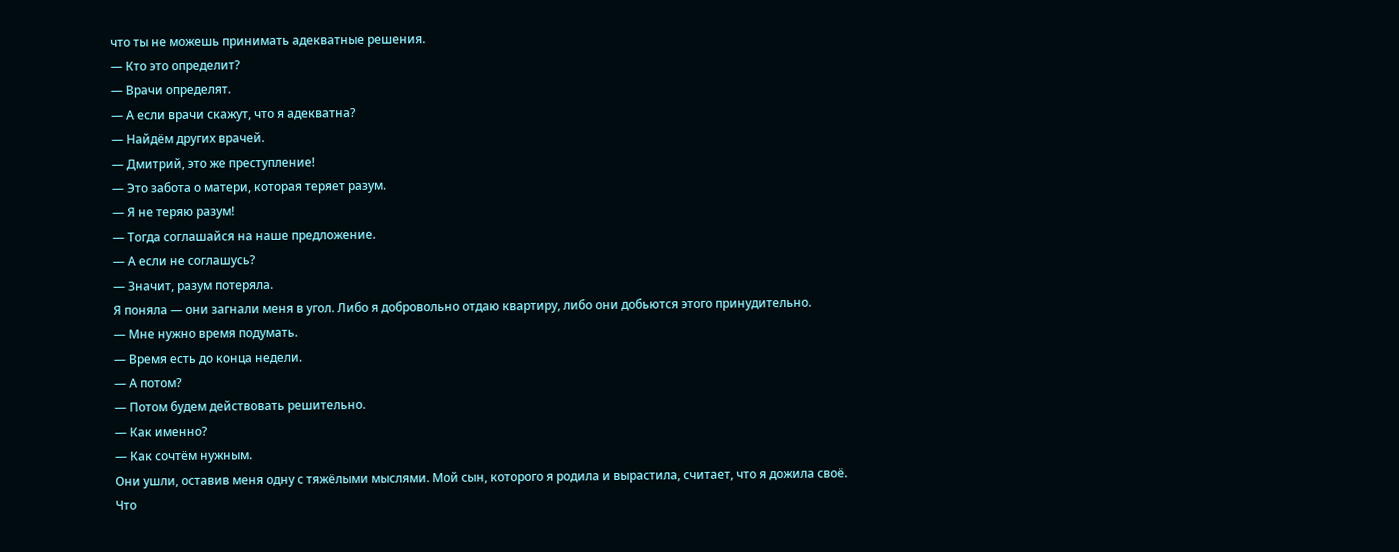что ты не можешь принимать адекватные решения.
— Кто это определит?
— Врачи определят.
— А если врачи скажут, что я адекватна?
— Найдём других врачей.
— Дмитрий, это же преступление!
— Это забота о матери, которая теряет разум.
— Я не теряю разум!
— Тогда соглашайся на наше предложение.
— А если не соглашусь?
— Значит, разум потеряла.
Я поняла — они загнали меня в угол. Либо я добровольно отдаю квартиру, либо они добьются этого принудительно.
— Мне нужно время подумать.
— Время есть до конца недели.
— А потом?
— Потом будем действовать решительно.
— Как именно?
— Как сочтём нужным.
Они ушли, оставив меня одну с тяжёлыми мыслями. Мой сын, которого я родила и вырастила, считает, что я дожила своё. Что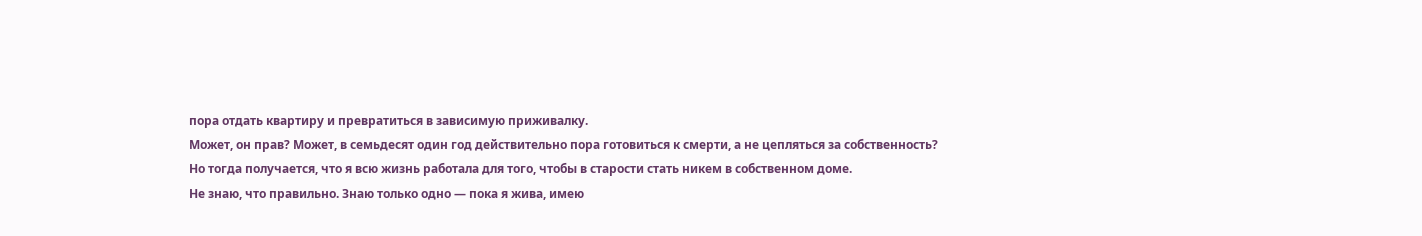пора отдать квартиру и превратиться в зависимую приживалку.
Может, он прав? Может, в семьдесят один год действительно пора готовиться к смерти, а не цепляться за собственность?
Но тогда получается, что я всю жизнь работала для того, чтобы в старости стать никем в собственном доме.
Не знаю, что правильно. Знаю только одно — пока я жива, имею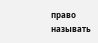право называть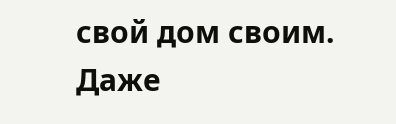свой дом своим.
Даже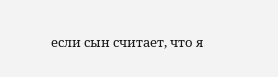если сын считает, что я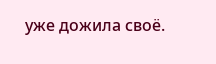уже дожила своё.